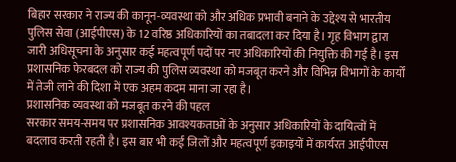बिहार सरकार ने राज्य की कानून-व्यवस्था को और अधिक प्रभावी बनाने के उद्देश्य से भारतीय पुलिस सेवा (आईपीएस) के 12 वरिष्ठ अधिकारियों का तबादला कर दिया है। गृह विभाग द्वारा जारी अधिसूचना के अनुसार कई महत्वपूर्ण पदों पर नए अधिकारियों की नियुक्ति की गई है। इस प्रशासनिक फेरबदल को राज्य की पुलिस व्यवस्था को मजबूत करने और विभिन्न विभागों के कार्यों में तेजी लाने की दिशा में एक अहम कदम माना जा रहा है।
प्रशासनिक व्यवस्था को मजबूत करने की पहल
सरकार समय-समय पर प्रशासनिक आवश्यकताओं के अनुसार अधिकारियों के दायित्वों में बदलाव करती रहती है। इस बार भी कई जिलों और महत्वपूर्ण इकाइयों में कार्यरत आईपीएस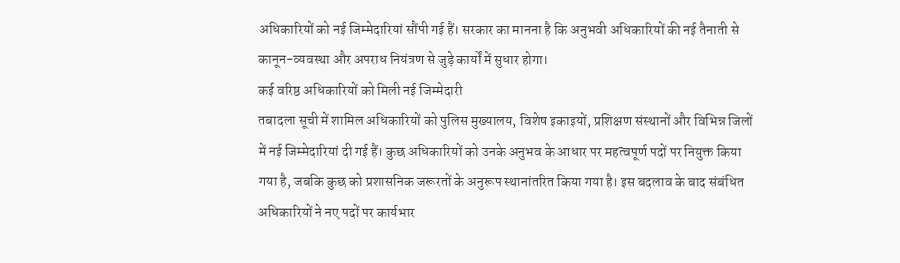अधिकारियों को नई जिम्मेदारियां सौंपी गई हैं। सरकार का मानना है कि अनुभवी अधिकारियों की नई तैनाती से कानून-व्यवस्था और अपराध नियंत्रण से जुड़े कार्यों में सुधार होगा।
कई वरिष्ठ अधिकारियों को मिली नई जिम्मेदारी
तबादला सूची में शामिल अधिकारियों को पुलिस मुख्यालय, विशेष इकाइयों, प्रशिक्षण संस्थानों और विभिन्न जिलों में नई जिम्मेदारियां दी गई हैं। कुछ अधिकारियों को उनके अनुभव के आधार पर महत्वपूर्ण पदों पर नियुक्त किया गया है, जबकि कुछ को प्रशासनिक जरूरतों के अनुरूप स्थानांतरित किया गया है। इस बदलाव के बाद संबंधित अधिकारियों ने नए पदों पर कार्यभार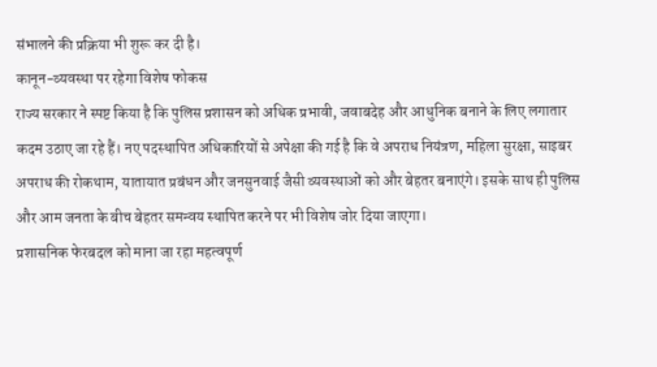संभालने की प्रक्रिया भी शुरू कर दी है।
कानून-व्यवस्था पर रहेगा विशेष फोकस
राज्य सरकार ने स्पष्ट किया है कि पुलिस प्रशासन को अधिक प्रभावी, जवाबदेह और आधुनिक बनाने के लिए लगातार कदम उठाए जा रहे हैं। नए पदस्थापित अधिकारियों से अपेक्षा की गई है कि वे अपराध नियंत्रण, महिला सुरक्षा, साइबर अपराध की रोकथाम, यातायात प्रबंधन और जनसुनवाई जैसी व्यवस्थाओं को और बेहतर बनाएंगे। इसके साथ ही पुलिस और आम जनता के बीच बेहतर समन्वय स्थापित करने पर भी विशेष जोर दिया जाएगा।
प्रशासनिक फेरबदल को माना जा रहा महत्वपूर्ण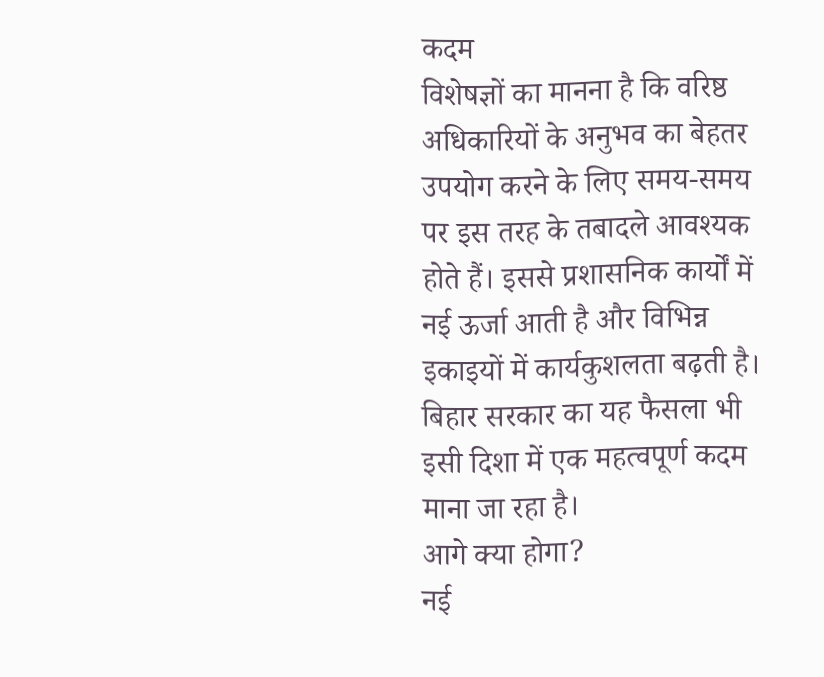कदम
विशेषज्ञों का मानना है कि वरिष्ठ अधिकारियों के अनुभव का बेहतर उपयोग करने के लिए समय-समय पर इस तरह के तबादले आवश्यक होते हैं। इससे प्रशासनिक कार्यों में नई ऊर्जा आती है और विभिन्न इकाइयों में कार्यकुशलता बढ़ती है। बिहार सरकार का यह फैसला भी इसी दिशा में एक महत्वपूर्ण कदम माना जा रहा है।
आगे क्या होगा?
नई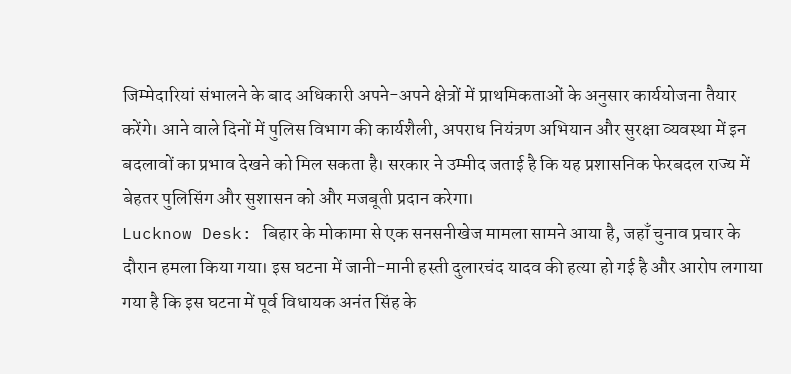जिम्मेदारियां संभालने के बाद अधिकारी अपने-अपने क्षेत्रों में प्राथमिकताओं के अनुसार कार्ययोजना तैयार करेंगे। आने वाले दिनों में पुलिस विभाग की कार्यशैली, अपराध नियंत्रण अभियान और सुरक्षा व्यवस्था में इन बदलावों का प्रभाव देखने को मिल सकता है। सरकार ने उम्मीद जताई है कि यह प्रशासनिक फेरबदल राज्य में बेहतर पुलिसिंग और सुशासन को और मजबूती प्रदान करेगा।
Lucknow Desk: बिहार के मोकामा से एक सनसनीखेज मामला सामने आया है, जहाँ चुनाव प्रचार के दौरान हमला किया गया। इस घटना में जानी-मानी हस्ती दुलारचंद यादव की हत्या हो गई है और आरोप लगाया गया है कि इस घटना में पूर्व विधायक अनंत सिंह के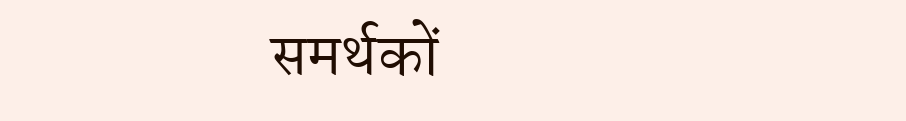समर्थकों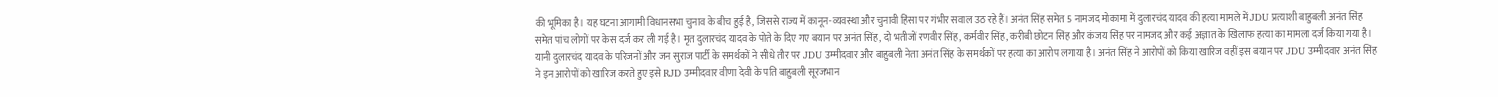की भूमिका है। यह घटना आगामी विधानसभा चुनाव के बीच हुई है, जिससे राज्य में कानून-व्यवस्था और चुनावी हिंसा पर गंभीर सवाल उठ रहे हैं। अनंत सिंह समेत 5 नामजद मोकामा में दुलारचंद यादव की हत्या मामले में JDU प्रत्याशी बाहुबली अनंत सिंह समेत पांच लोगों पर केस दर्ज कर ली गई है। मृत दुलारचंद यादव के पोते के दिए गए बयान पर अनंत सिंह, दो भतीजों रणवीर सिंह, कर्मवीर सिंह, करीबी छोटन सिंह और कंजय सिंह पर नामजद और कई अज्ञात के खिलाफ हत्या का मामला दर्ज किया गया है। यानी दुलारचंद यादव के परिजनों और जन सुराज पार्टी के समर्थकों ने सीधे तौर पर JDU उम्मीदवार और बाहुबली नेता अनंत सिंह के समर्थकों पर हत्या का आरोप लगाया है। अनंत सिंह ने आरोपों को किया खारिज वहीं इस बयान पर JDU उम्मीदवार अनंत सिंह ने इन आरोपों को खारिज करते हुए इसे RJD उम्मीदवार वीणा देवी के पति बाहुबली सूरजभान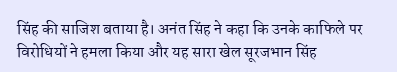सिंह की साजिश बताया है। अनंत सिंह ने कहा कि उनके काफिले पर विरोधियों ने हमला किया और यह सारा खेल सूरजभान सिंह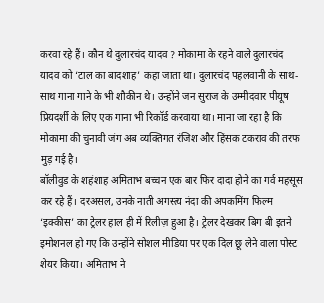करवा रहे हैं। कौन थे दुलारचंद यादव ? मोकामा के रहने वाले दुलारचंद यादव को ‘टाल का बादशाह’ कहा जाता था। दुलारचंद पहलवानी के साथ-साथ गाना गाने के भी शौकीन थे। उन्होंने जन सुराज के उम्मीदवार पीयूष प्रियदर्शी के लिए एक गाना भी रिकॉर्ड करवाया था। माना जा रहा है कि मोकामा की चुनावी जंग अब व्यक्तिगत रंजिश और हिंसक टकराव की तरफ मुड़ गई है।
बॉलीवुड के शहंशाह अमिताभ बच्चन एक बार फिर दादा होने का गर्व महसूस कर रहे हैं। दरअसल, उनके नाती अगस्त्य नंदा की अपकमिंग फिल्म ‘इक्कीस’ का ट्रेलर हाल ही में रिलीज़ हुआ है। ट्रेलर देखकर बिग बी इतने इमोशनल हो गए कि उन्होंने सोशल मीडिया पर एक दिल छू लेने वाला पोस्ट शेयर किया। अमिताभ ने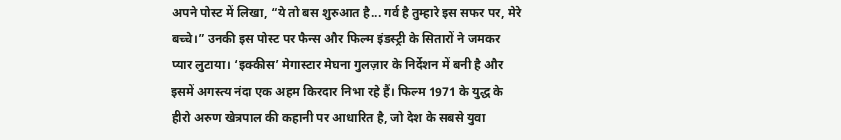अपने पोस्ट में लिखा, “ये तो बस शुरुआत है... गर्व है तुम्हारे इस सफर पर, मेरे बच्चे।” उनकी इस पोस्ट पर फैन्स और फिल्म इंडस्ट्री के सितारों ने जमकर प्यार लुटाया। ‘इक्कीस’ मेगास्टार मेघना गुलज़ार के निर्देशन में बनी है और इसमें अगस्त्य नंदा एक अहम किरदार निभा रहे हैं। फिल्म 1971 के युद्ध के हीरो अरुण खेत्रपाल की कहानी पर आधारित है, जो देश के सबसे युवा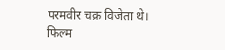परमवीर चक्र विजेता थे। फिल्म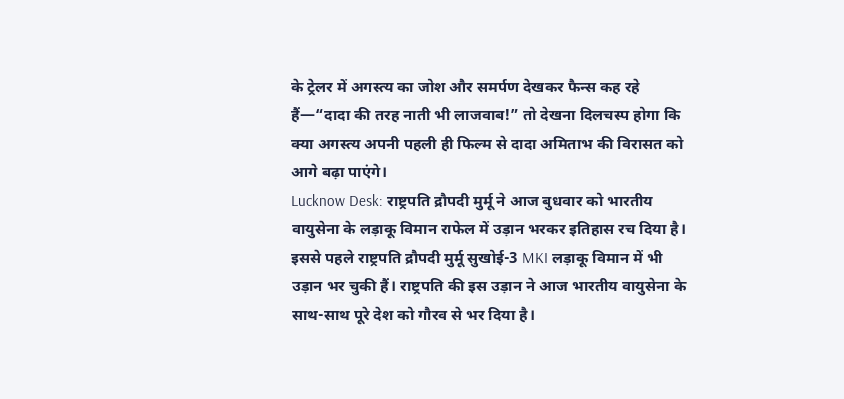के ट्रेलर में अगस्त्य का जोश और समर्पण देखकर फैन्स कह रहे हैं—“दादा की तरह नाती भी लाजवाब!” तो देखना दिलचस्प होगा कि क्या अगस्त्य अपनी पहली ही फिल्म से दादा अमिताभ की विरासत को आगे बढ़ा पाएंगे।
Lucknow Desk: राष्ट्रपति द्रौपदी मुर्मू ने आज बुधवार को भारतीय वायुसेना के लड़ाकू विमान राफेल में उड़ान भरकर इतिहास रच दिया है। इससे पहले राष्ट्रपति द्रौपदी मुर्मू सुखोई-3 MKI लड़ाकू विमान में भी उड़ान भर चुकी हैं। राष्ट्रपति की इस उड़ान ने आज भारतीय वायुसेना के साथ-साथ पूरे देश को गौरव से भर दिया है।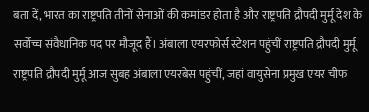बता दें, भारत का राष्ट्रपति तीनों सेनाओं की कमांडर होता है और राष्ट्रपति द्रौपदी मुर्मू देश के सर्वोच्च संवैधानिक पद पर मौजूद हैं। अंबाला एयरफोर्स स्टेशन पहुंचीं राष्ट्रपति द्रौपदी मुर्मू राष्ट्रपति द्रौपदी मुर्मू आज सुबह अंबाला एयरबेस पहुंचीं, जहां वायुसेना प्रमुख एयर चीफ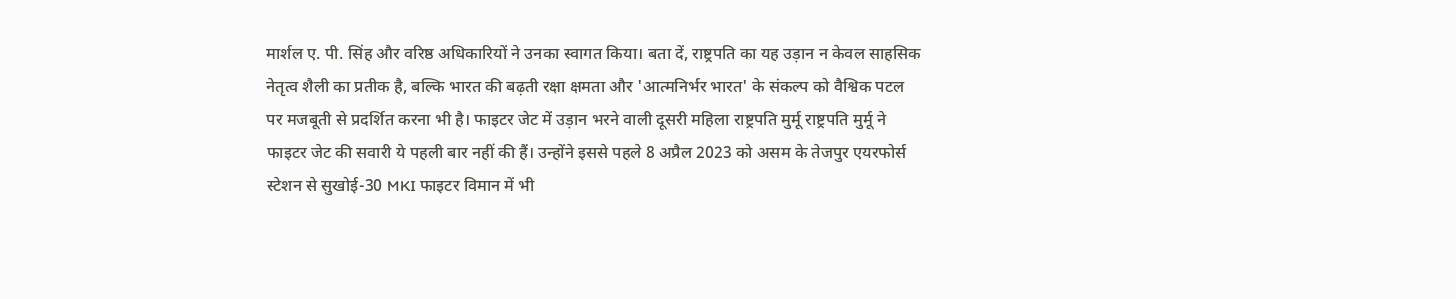मार्शल ए. पी. सिंह और वरिष्ठ अधिकारियों ने उनका स्वागत किया। बता दें, राष्ट्रपति का यह उड़ान न केवल साहसिक नेतृत्व शैली का प्रतीक है, बल्कि भारत की बढ़ती रक्षा क्षमता और 'आत्मनिर्भर भारत' के संकल्प को वैश्विक पटल पर मजबूती से प्रदर्शित करना भी है। फाइटर जेट में उड़ान भरने वाली दूसरी महिला राष्ट्रपति मुर्मू राष्ट्रपति मुर्मू ने फाइटर जेट की सवारी ये पहली बार नहीं की हैं। उन्होंने इससे पहले 8 अप्रैल 2023 को असम के तेजपुर एयरफोर्स स्टेशन से सुखोई-30 MKI फाइटर विमान में भी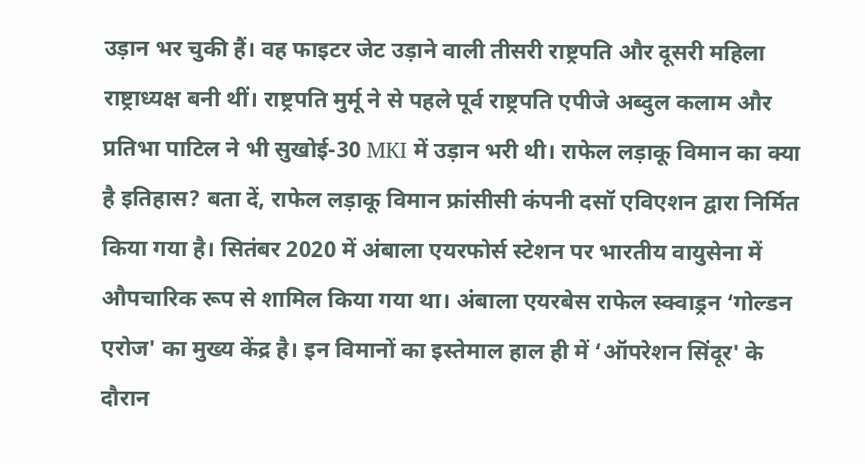उड़ान भर चुकी हैं। वह फाइटर जेट उड़ाने वाली तीसरी राष्ट्रपति और दूसरी महिला राष्ट्राध्यक्ष बनी थीं। राष्ट्रपति मुर्मू ने से पहले पूर्व राष्ट्रपति एपीजे अब्दुल कलाम और प्रतिभा पाटिल ने भी सुखोई-30 MKI में उड़ान भरी थी। राफेल लड़ाकू विमान का क्या है इतिहास? बता दें, राफेल लड़ाकू विमान फ्रांसीसी कंपनी दसॉ एविएशन द्वारा निर्मित किया गया है। सितंबर 2020 में अंबाला एयरफोर्स स्टेशन पर भारतीय वायुसेना में औपचारिक रूप से शामिल किया गया था। अंबाला एयरबेस राफेल स्क्वाड्रन ‘गोल्डन एरोज' का मुख्य केंद्र है। इन विमानों का इस्तेमाल हाल ही में ‘ऑपरेशन सिंदूर' के दौरान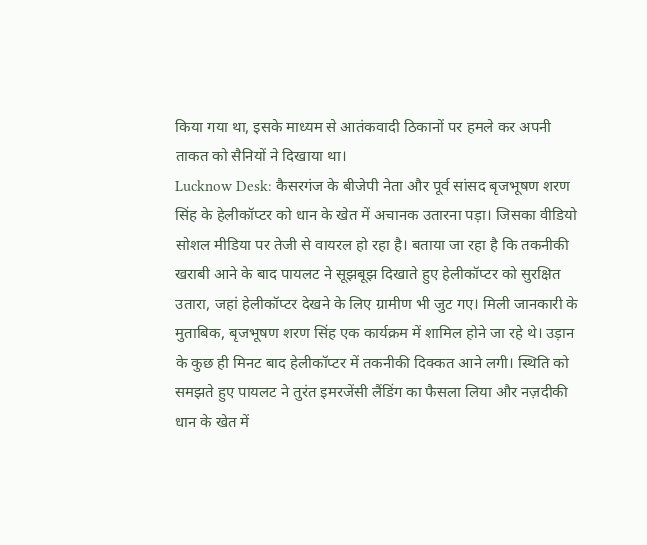किया गया था, इसके माध्यम से आतंकवादी ठिकानों पर हमले कर अपनी ताकत को सैनियों ने दिखाया था।
Lucknow Desk: कैसरगंज के बीजेपी नेता और पूर्व सांसद बृजभूषण शरण सिंह के हेलीकॉप्टर को धान के खेत में अचानक उतारना पड़ा। जिसका वीडियो सोशल मीडिया पर तेजी से वायरल हो रहा है। बताया जा रहा है कि तकनीकी खराबी आने के बाद पायलट ने सूझबूझ दिखाते हुए हेलीकॉप्टर को सुरक्षित उतारा, जहां हेलीकॉप्टर देखने के लिए ग्रामीण भी जुट गए। मिली जानकारी के मुताबिक, बृजभूषण शरण सिंह एक कार्यक्रम में शामिल होने जा रहे थे। उड़ान के कुछ ही मिनट बाद हेलीकॉप्टर में तकनीकी दिक्कत आने लगी। स्थिति को समझते हुए पायलट ने तुरंत इमरजेंसी लैंडिंग का फैसला लिया और नज़दीकी धान के खेत में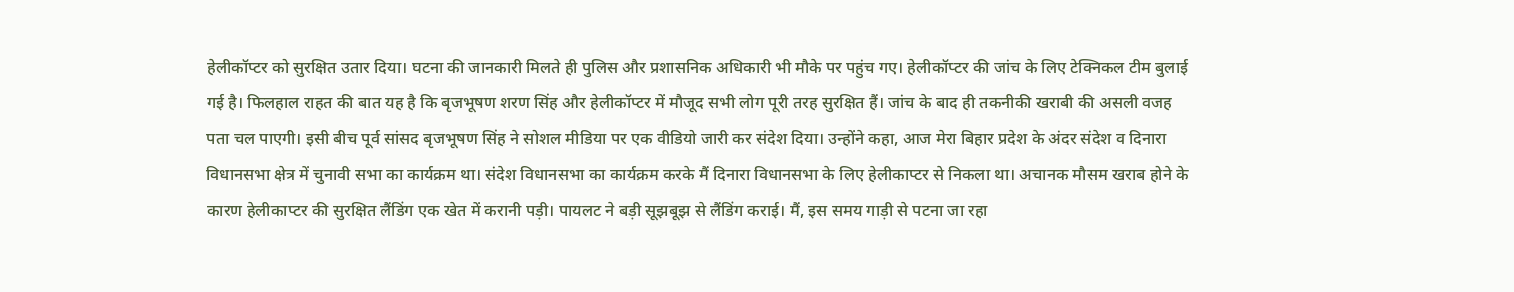हेलीकॉप्टर को सुरक्षित उतार दिया। घटना की जानकारी मिलते ही पुलिस और प्रशासनिक अधिकारी भी मौके पर पहुंच गए। हेलीकॉप्टर की जांच के लिए टेक्निकल टीम बुलाई गई है। फिलहाल राहत की बात यह है कि बृजभूषण शरण सिंह और हेलीकॉप्टर में मौजूद सभी लोग पूरी तरह सुरक्षित हैं। जांच के बाद ही तकनीकी खराबी की असली वजह पता चल पाएगी। इसी बीच पूर्व सांसद बृजभूषण सिंह ने सोशल मीडिया पर एक वीडियो जारी कर संदेश दिया। उन्होंने कहा, आज मेरा बिहार प्रदेश के अंदर संदेश व दिनारा विधानसभा क्षेत्र में चुनावी सभा का कार्यक्रम था। संदेश विधानसभा का कार्यक्रम करके मैं दिनारा विधानसभा के लिए हेलीकाप्टर से निकला था। अचानक मौसम खराब होने के कारण हेलीकाप्टर की सुरक्षित लैंडिंग एक खेत में करानी पड़ी। पायलट ने बड़ी सूझबूझ से लैंडिंग कराई। मैं, इस समय गाड़ी से पटना जा रहा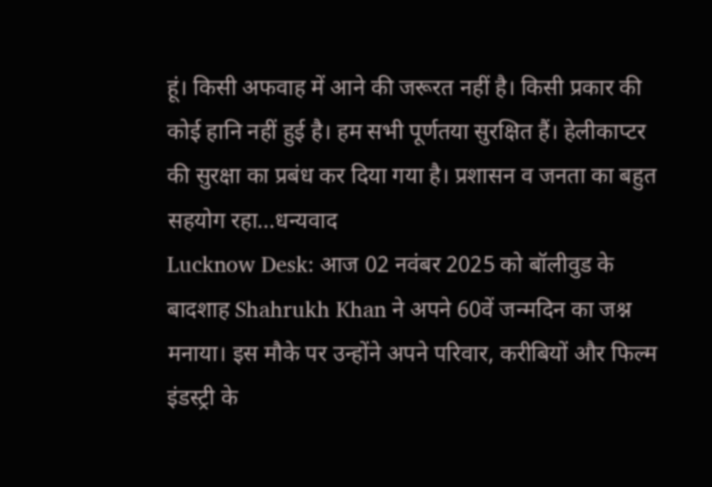हूं। किसी अफवाह में आने की जरूरत नहीं है। किसी प्रकार की कोई हानि नहीं हुई है। हम सभी पूर्णतया सुरक्षित हैं। हेलीकाप्टर की सुरक्षा का प्रबंध कर दिया गया है। प्रशासन व जनता का बहुत सहयोग रहा...धन्यवाद
Lucknow Desk: आज 02 नवंबर 2025 को बॉलीवुड के बादशाह Shahrukh Khan ने अपने 60वें जन्मदिन का जश्न मनाया। इस मौके पर उन्होंने अपने परिवार, करीबियों और फिल्म इंडस्ट्री के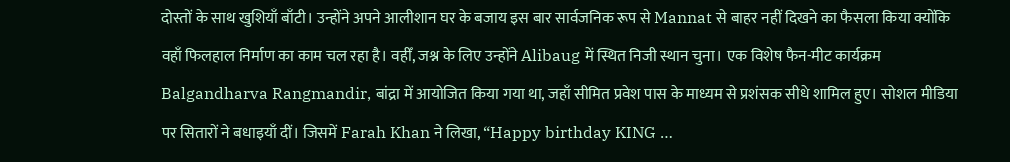दोस्तों के साथ खुशियाँ बाँटी। उन्होंने अपने आलीशान घर के बजाय इस बार सार्वजनिक रूप से Mannat से बाहर नहीं दिखने का फैसला किया क्योंकि वहाँ फिलहाल निर्माण का काम चल रहा है। वहीँ, जश्न के लिए उन्होंने Alibaug में स्थित निजी स्थान चुना। एक विशेष फैन-मीट कार्यक्रम Balgandharva Rangmandir, बांद्रा में आयोजित किया गया था, जहाँ सीमित प्रवेश पास के माध्यम से प्रशंसक सीधे शामिल हुए। सोशल मीडिया पर सितारों ने बधाइयाँ दीं। जिसमें Farah Khan ने लिखा, “Happy birthday KING …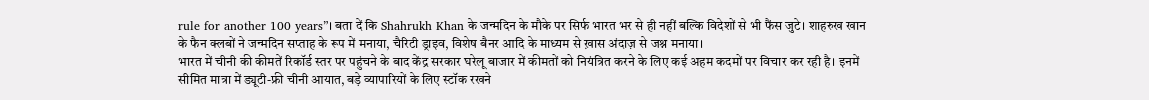rule for another 100 years”। बता दें कि Shahrukh Khan के जन्मदिन के मौके पर सिर्फ भारत भर से ही नहीं बल्कि विदेशों से भी फैंस जुटे। शाहरुख खान के फैन क्लबों ने जन्मदिन सप्ताह के रूप में मनाया, चैरिटी ड्राइव, विशेष बैनर आदि के माध्यम से ख़ास अंदाज़ से जश्न मनाया।
भारत में चीनी की कीमतें रिकॉर्ड स्तर पर पहुंचने के बाद केंद्र सरकार घरेलू बाजार में कीमतों को नियंत्रित करने के लिए कई अहम कदमों पर विचार कर रही है। इनमें सीमित मात्रा में ड्यूटी-फ्री चीनी आयात, बड़े व्यापारियों के लिए स्टॉक रखने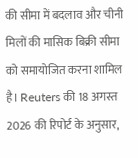की सीमा में बदलाव और चीनी मिलों की मासिक बिक्री सीमा को समायोजित करना शामिल है। Reuters की 18 अगस्त 2026 की रिपोर्ट के अनुसार,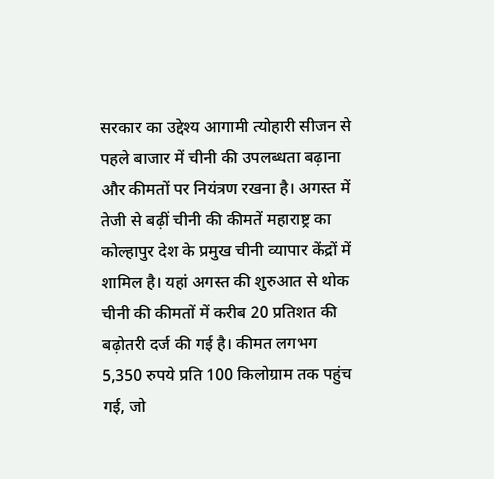सरकार का उद्देश्य आगामी त्योहारी सीजन से पहले बाजार में चीनी की उपलब्धता बढ़ाना और कीमतों पर नियंत्रण रखना है। अगस्त में तेजी से बढ़ीं चीनी की कीमतें महाराष्ट्र का कोल्हापुर देश के प्रमुख चीनी व्यापार केंद्रों में शामिल है। यहां अगस्त की शुरुआत से थोक चीनी की कीमतों में करीब 20 प्रतिशत की बढ़ोतरी दर्ज की गई है। कीमत लगभग 5,350 रुपये प्रति 100 किलोग्राम तक पहुंच गई, जो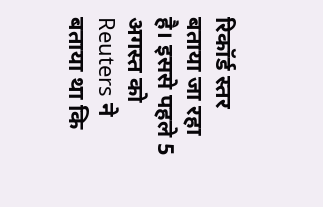रिकॉर्ड स्तर बताया जा रहा है। इससे पहले 5 अगस्त को Reuters ने बताया था कि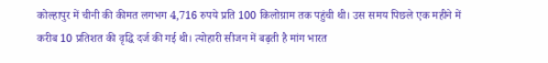कोल्हापुर में चीनी की कीमत लगभग 4,716 रुपये प्रति 100 किलोग्राम तक पहुंची थी। उस समय पिछले एक महीने में करीब 10 प्रतिशत की वृद्धि दर्ज की गई थी। त्योहारी सीजन में बढ़ती है मांग भारत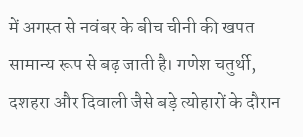में अगस्त से नवंबर के बीच चीनी की खपत सामान्य रूप से बढ़ जाती है। गणेश चतुर्थी, दशहरा और दिवाली जैसे बड़े त्योहारों के दौरान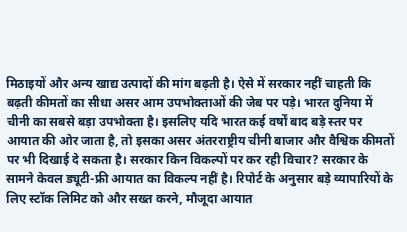मिठाइयों और अन्य खाद्य उत्पादों की मांग बढ़ती है। ऐसे में सरकार नहीं चाहती कि बढ़ती कीमतों का सीधा असर आम उपभोक्ताओं की जेब पर पड़े। भारत दुनिया में चीनी का सबसे बड़ा उपभोक्ता है। इसलिए यदि भारत कई वर्षों बाद बड़े स्तर पर आयात की ओर जाता है, तो इसका असर अंतरराष्ट्रीय चीनी बाजार और वैश्विक कीमतों पर भी दिखाई दे सकता है। सरकार किन विकल्पों पर कर रही विचार? सरकार के सामने केवल ड्यूटी-फ्री आयात का विकल्प नहीं है। रिपोर्ट के अनुसार बड़े व्यापारियों के लिए स्टॉक लिमिट को और सख्त करने, मौजूदा आयात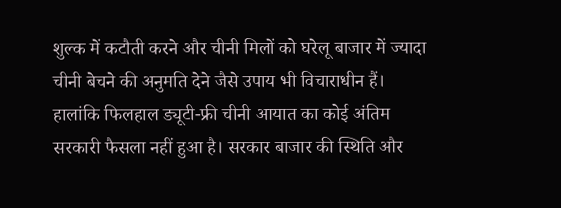शुल्क में कटौती करने और चीनी मिलों को घरेलू बाजार में ज्यादा चीनी बेचने की अनुमति देने जैसे उपाय भी विचाराधीन हैं। हालांकि फिलहाल ड्यूटी-फ्री चीनी आयात का कोई अंतिम सरकारी फैसला नहीं हुआ है। सरकार बाजार की स्थिति और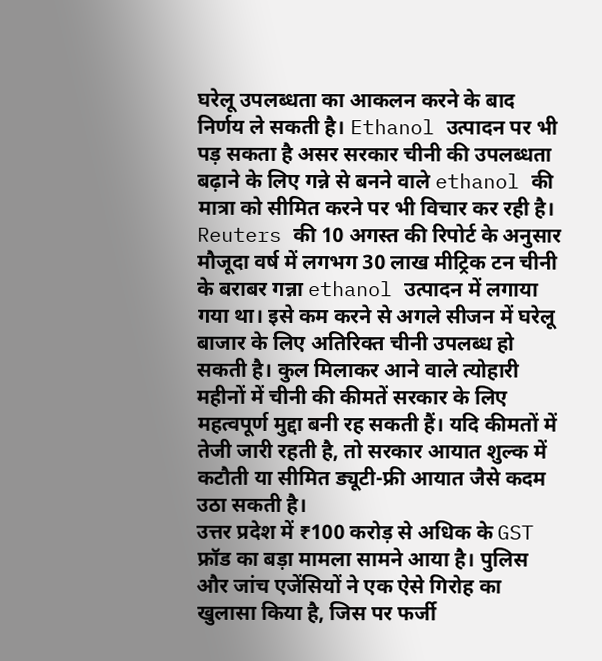घरेलू उपलब्धता का आकलन करने के बाद निर्णय ले सकती है। Ethanol उत्पादन पर भी पड़ सकता है असर सरकार चीनी की उपलब्धता बढ़ाने के लिए गन्ने से बनने वाले ethanol की मात्रा को सीमित करने पर भी विचार कर रही है। Reuters की 10 अगस्त की रिपोर्ट के अनुसार मौजूदा वर्ष में लगभग 30 लाख मीट्रिक टन चीनी के बराबर गन्ना ethanol उत्पादन में लगाया गया था। इसे कम करने से अगले सीजन में घरेलू बाजार के लिए अतिरिक्त चीनी उपलब्ध हो सकती है। कुल मिलाकर आने वाले त्योहारी महीनों में चीनी की कीमतें सरकार के लिए महत्वपूर्ण मुद्दा बनी रह सकती हैं। यदि कीमतों में तेजी जारी रहती है, तो सरकार आयात शुल्क में कटौती या सीमित ड्यूटी-फ्री आयात जैसे कदम उठा सकती है।
उत्तर प्रदेश में ₹100 करोड़ से अधिक के GST फ्रॉड का बड़ा मामला सामने आया है। पुलिस और जांच एजेंसियों ने एक ऐसे गिरोह का खुलासा किया है, जिस पर फर्जी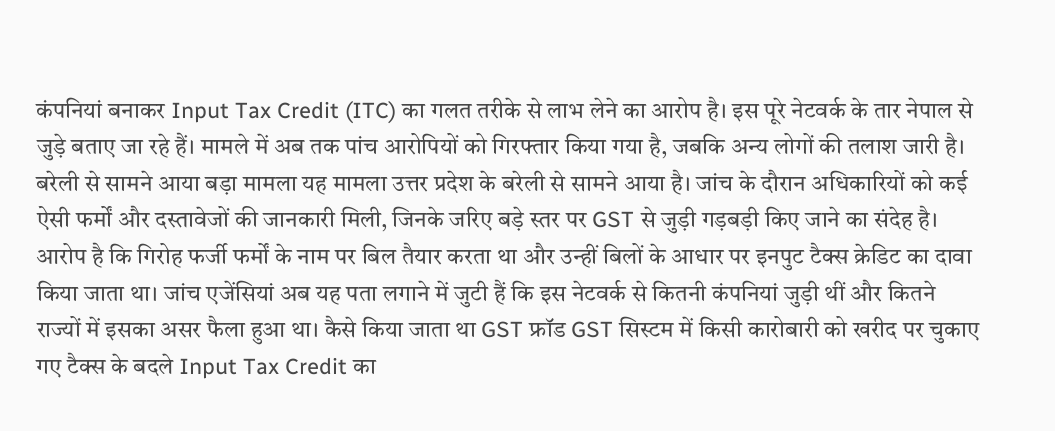कंपनियां बनाकर Input Tax Credit (ITC) का गलत तरीके से लाभ लेने का आरोप है। इस पूरे नेटवर्क के तार नेपाल से जुड़े बताए जा रहे हैं। मामले में अब तक पांच आरोपियों को गिरफ्तार किया गया है, जबकि अन्य लोगों की तलाश जारी है। बरेली से सामने आया बड़ा मामला यह मामला उत्तर प्रदेश के बरेली से सामने आया है। जांच के दौरान अधिकारियों को कई ऐसी फर्मों और दस्तावेजों की जानकारी मिली, जिनके जरिए बड़े स्तर पर GST से जुड़ी गड़बड़ी किए जाने का संदेह है। आरोप है कि गिरोह फर्जी फर्मों के नाम पर बिल तैयार करता था और उन्हीं बिलों के आधार पर इनपुट टैक्स क्रेडिट का दावा किया जाता था। जांच एजेंसियां अब यह पता लगाने में जुटी हैं कि इस नेटवर्क से कितनी कंपनियां जुड़ी थीं और कितने राज्यों में इसका असर फैला हुआ था। कैसे किया जाता था GST फ्रॉड GST सिस्टम में किसी कारोबारी को खरीद पर चुकाए गए टैक्स के बदले Input Tax Credit का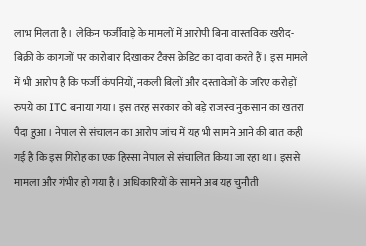लाभ मिलता है। लेकिन फर्जीवाड़े के मामलों में आरोपी बिना वास्तविक खरीद-बिक्री के कागजों पर कारोबार दिखाकर टैक्स क्रेडिट का दावा करते हैं। इस मामले में भी आरोप है कि फर्जी कंपनियों, नकली बिलों और दस्तावेजों के जरिए करोड़ों रुपये का ITC बनाया गया। इस तरह सरकार को बड़े राजस्व नुकसान का खतरा पैदा हुआ। नेपाल से संचालन का आरोप जांच में यह भी सामने आने की बात कही गई है कि इस गिरोह का एक हिस्सा नेपाल से संचालित किया जा रहा था। इससे मामला और गंभीर हो गया है। अधिकारियों के सामने अब यह चुनौती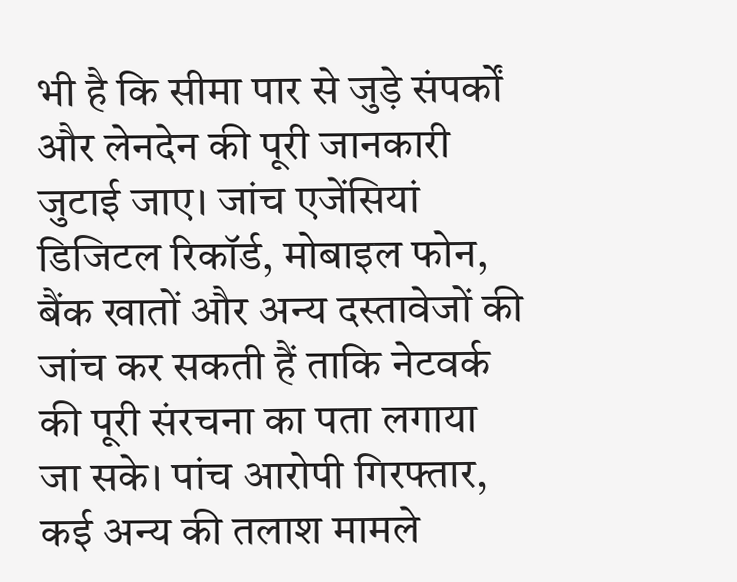भी है कि सीमा पार से जुड़े संपर्कों और लेनदेन की पूरी जानकारी जुटाई जाए। जांच एजेंसियां डिजिटल रिकॉर्ड, मोबाइल फोन, बैंक खातों और अन्य दस्तावेजों की जांच कर सकती हैं ताकि नेटवर्क की पूरी संरचना का पता लगाया जा सके। पांच आरोपी गिरफ्तार, कई अन्य की तलाश मामले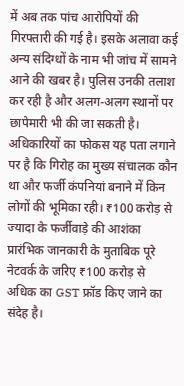में अब तक पांच आरोपियों की गिरफ्तारी की गई है। इसके अलावा कई अन्य संदिग्धों के नाम भी जांच में सामने आने की खबर है। पुलिस उनकी तलाश कर रही है और अलग-अलग स्थानों पर छापेमारी भी की जा सकती है। अधिकारियों का फोकस यह पता लगाने पर है कि गिरोह का मुख्य संचालक कौन था और फर्जी कंपनियां बनाने में किन लोगों की भूमिका रही। ₹100 करोड़ से ज्यादा के फर्जीवाड़े की आशंका प्रारंभिक जानकारी के मुताबिक पूरे नेटवर्क के जरिए ₹100 करोड़ से अधिक का GST फ्रॉड किए जाने का संदेह है।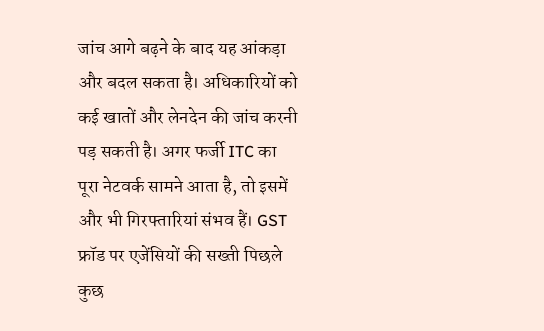जांच आगे बढ़ने के बाद यह आंकड़ा और बदल सकता है। अधिकारियों को कई खातों और लेनदेन की जांच करनी पड़ सकती है। अगर फर्जी ITC का पूरा नेटवर्क सामने आता है, तो इसमें और भी गिरफ्तारियां संभव हैं। GST फ्रॉड पर एजेंसियों की सख्ती पिछले कुछ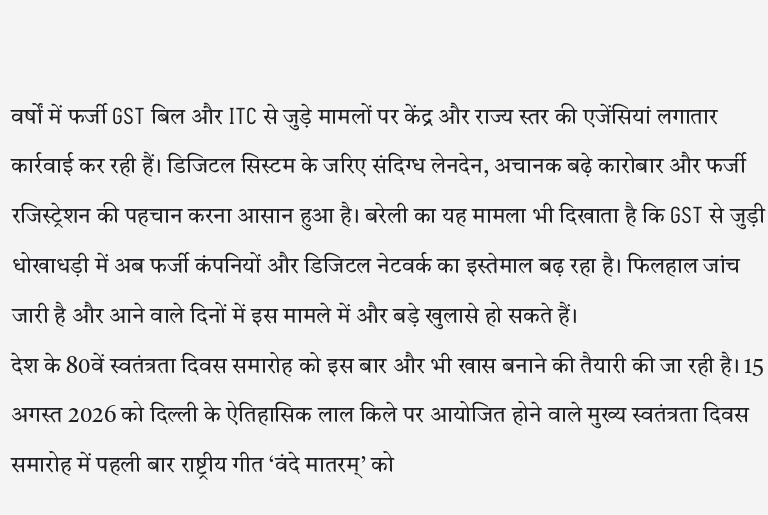वर्षों में फर्जी GST बिल और ITC से जुड़े मामलों पर केंद्र और राज्य स्तर की एजेंसियां लगातार कार्रवाई कर रही हैं। डिजिटल सिस्टम के जरिए संदिग्ध लेनदेन, अचानक बढ़े कारोबार और फर्जी रजिस्ट्रेशन की पहचान करना आसान हुआ है। बरेली का यह मामला भी दिखाता है कि GST से जुड़ी धोखाधड़ी में अब फर्जी कंपनियों और डिजिटल नेटवर्क का इस्तेमाल बढ़ रहा है। फिलहाल जांच जारी है और आने वाले दिनों में इस मामले में और बड़े खुलासे हो सकते हैं।
देश के 80वें स्वतंत्रता दिवस समारोह को इस बार और भी खास बनाने की तैयारी की जा रही है। 15 अगस्त 2026 को दिल्ली के ऐतिहासिक लाल किले पर आयोजित होने वाले मुख्य स्वतंत्रता दिवस समारोह में पहली बार राष्ट्रीय गीत ‘वंदे मातरम्’ को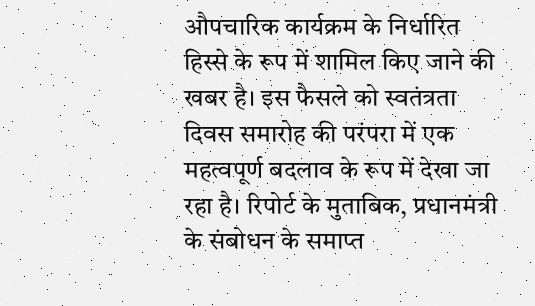औपचारिक कार्यक्रम के निर्धारित हिस्से के रूप में शामिल किए जाने की खबर है। इस फैसले को स्वतंत्रता दिवस समारोह की परंपरा में एक महत्वपूर्ण बदलाव के रूप में देखा जा रहा है। रिपोर्ट के मुताबिक, प्रधानमंत्री के संबोधन के समाप्त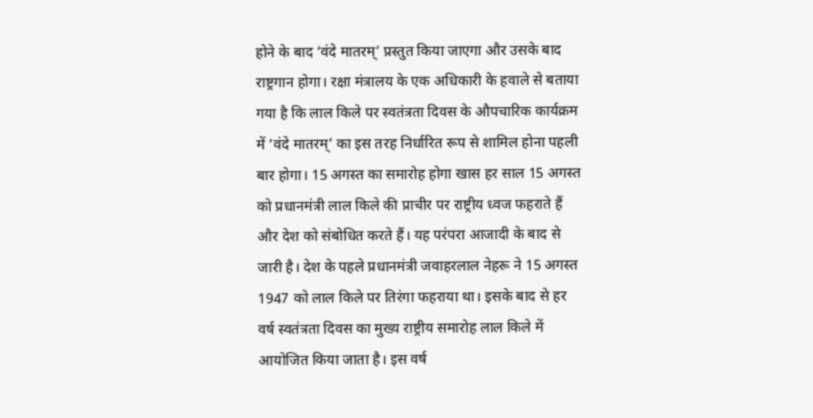होने के बाद ‘वंदे मातरम्’ प्रस्तुत किया जाएगा और उसके बाद राष्ट्रगान होगा। रक्षा मंत्रालय के एक अधिकारी के हवाले से बताया गया है कि लाल किले पर स्वतंत्रता दिवस के औपचारिक कार्यक्रम में ‘वंदे मातरम्’ का इस तरह निर्धारित रूप से शामिल होना पहली बार होगा। 15 अगस्त का समारोह होगा खास हर साल 15 अगस्त को प्रधानमंत्री लाल किले की प्राचीर पर राष्ट्रीय ध्वज फहराते हैं और देश को संबोधित करते हैं। यह परंपरा आजादी के बाद से जारी है। देश के पहले प्रधानमंत्री जवाहरलाल नेहरू ने 15 अगस्त 1947 को लाल किले पर तिरंगा फहराया था। इसके बाद से हर वर्ष स्वतंत्रता दिवस का मुख्य राष्ट्रीय समारोह लाल किले में आयोजित किया जाता है। इस वर्ष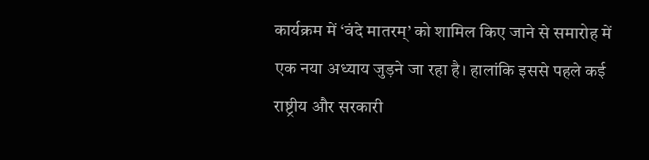कार्यक्रम में ‘वंदे मातरम्’ को शामिल किए जाने से समारोह में एक नया अध्याय जुड़ने जा रहा है। हालांकि इससे पहले कई राष्ट्रीय और सरकारी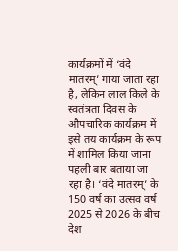कार्यक्रमों में ‘वंदे मातरम्’ गाया जाता रहा है, लेकिन लाल किले के स्वतंत्रता दिवस के औपचारिक कार्यक्रम में इसे तय कार्यक्रम के रूप में शामिल किया जाना पहली बार बताया जा रहा है। ‘वंदे मातरम्’ के 150 वर्ष का उत्सव वर्ष 2025 से 2026 के बीच देश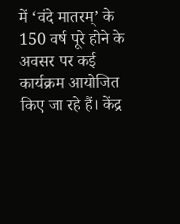में ‘वंदे मातरम्’ के 150 वर्ष पूरे होने के अवसर पर कई कार्यक्रम आयोजित किए जा रहे हैं। केंद्र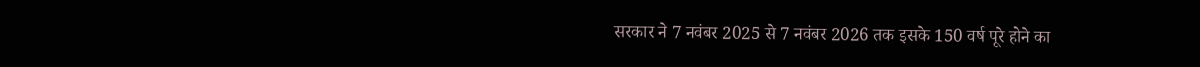सरकार ने 7 नवंबर 2025 से 7 नवंबर 2026 तक इसके 150 वर्ष पूरे होने का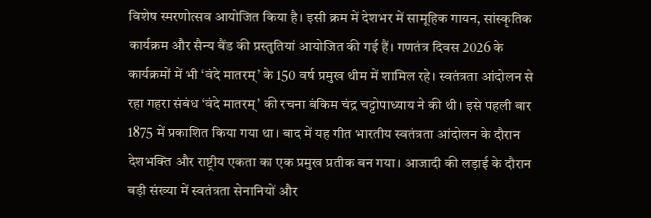विशेष स्मरणोत्सव आयोजित किया है। इसी क्रम में देशभर में सामूहिक गायन, सांस्कृतिक कार्यक्रम और सैन्य बैंड की प्रस्तुतियां आयोजित की गई हैं। गणतंत्र दिवस 2026 के कार्यक्रमों में भी ‘वंदे मातरम्’ के 150 वर्ष प्रमुख थीम में शामिल रहे। स्वतंत्रता आंदोलन से रहा गहरा संबंध ‘वंदे मातरम्’ की रचना बंकिम चंद्र चट्टोपाध्याय ने की थी। इसे पहली बार 1875 में प्रकाशित किया गया था। बाद में यह गीत भारतीय स्वतंत्रता आंदोलन के दौरान देशभक्ति और राष्ट्रीय एकता का एक प्रमुख प्रतीक बन गया। आजादी की लड़ाई के दौरान बड़ी संख्या में स्वतंत्रता सेनानियों और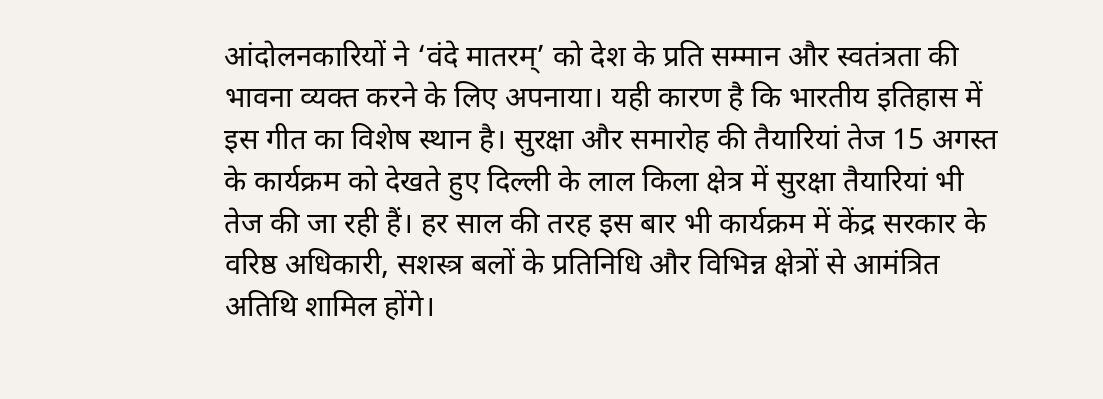आंदोलनकारियों ने ‘वंदे मातरम्’ को देश के प्रति सम्मान और स्वतंत्रता की भावना व्यक्त करने के लिए अपनाया। यही कारण है कि भारतीय इतिहास में इस गीत का विशेष स्थान है। सुरक्षा और समारोह की तैयारियां तेज 15 अगस्त के कार्यक्रम को देखते हुए दिल्ली के लाल किला क्षेत्र में सुरक्षा तैयारियां भी तेज की जा रही हैं। हर साल की तरह इस बार भी कार्यक्रम में केंद्र सरकार के वरिष्ठ अधिकारी, सशस्त्र बलों के प्रतिनिधि और विभिन्न क्षेत्रों से आमंत्रित अतिथि शामिल होंगे।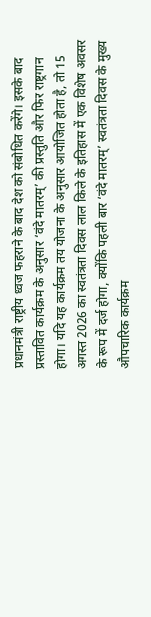प्रधानमंत्री राष्ट्रीय ध्वज फहराने के बाद देश को संबोधित करेंगे। इसके बाद प्रस्तावित कार्यक्रम के अनुसार ‘वंदे मातरम्’ की प्रस्तुति और फिर राष्ट्रगान होगा। यदि यह कार्यक्रम तय योजना के अनुसार आयोजित होता है, तो 15 अगस्त 2026 का स्वतंत्रता दिवस लाल किले के इतिहास में एक विशेष अवसर के रूप में दर्ज होगा, क्योंकि पहली बार ‘वंदे मातरम्’ स्वतंत्रता दिवस के मुख्य औपचारिक कार्यक्रम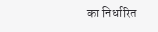का निर्धारित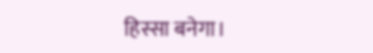हिस्सा बनेगा।